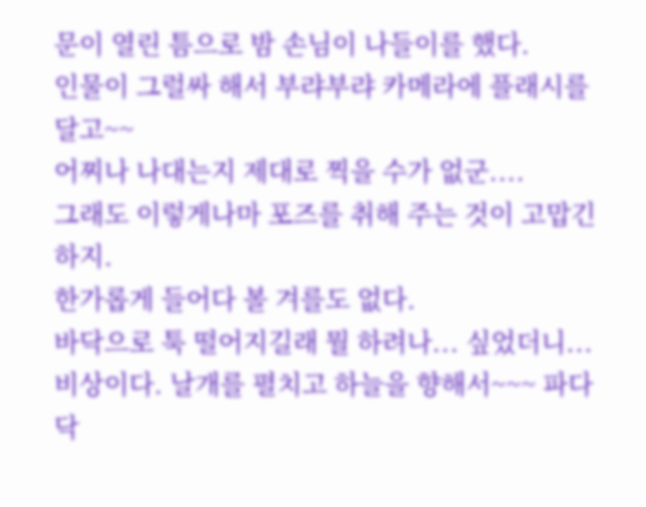문이 열린 틈으로 밤 손님이 나들이를 했다.
인물이 그럴싸 해서 부랴부랴 카메라에 플래시를 달고~~
어찌나 나대는지 제대로 찍을 수가 없군....
그래도 이렇게나마 포즈를 취해 주는 것이 고맙긴 하지.
한가롭게 들어다 볼 겨를도 없다.
바닥으로 툭 떨어지길래 뭘 하려나... 싶었더니...
비상이다. 날개를 펼치고 하늘을 향해서~~~ 파다닥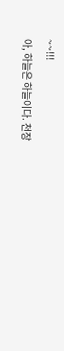~~!!!
아, 하늘은 하늘이다. 천장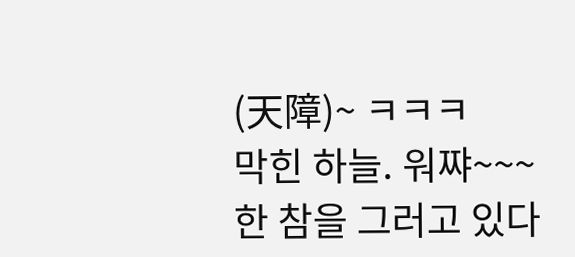(天障)~ ㅋㅋㅋ
막힌 하늘. 워쨔~~~
한 참을 그러고 있다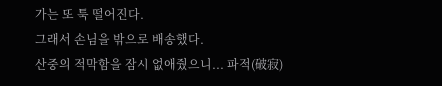가는 또 툭 떨어진다.
그래서 손님을 밖으로 배송했다.
산중의 적막함을 잠시 없애줬으니... 파적(破寂)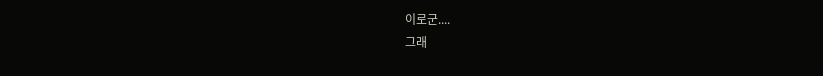이로군....
그래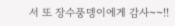서 또 장수풍뎅이에게 감사~~!!